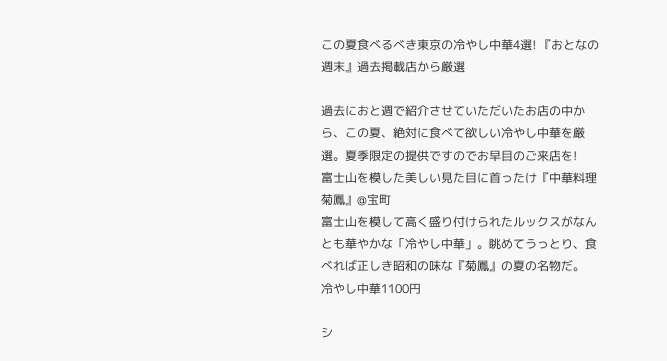この夏食べるべき東京の冷やし中華4選! 『おとなの週末』過去掲載店から厳選

過去におと週で紹介させていただいたお店の中から、この夏、絶対に食べて欲しい冷やし中華を厳選。夏季限定の提供ですのでお早目のご来店を!
富士山を模した美しい見た目に首ったけ『中華料理菊鳳』@宝町
富士山を模して高く盛り付けられたルックスがなんとも華やかな「冷やし中華」。眺めてうっとり、食べれば正しき昭和の味な『菊鳳』の夏の名物だ。
冷やし中華1100円

シ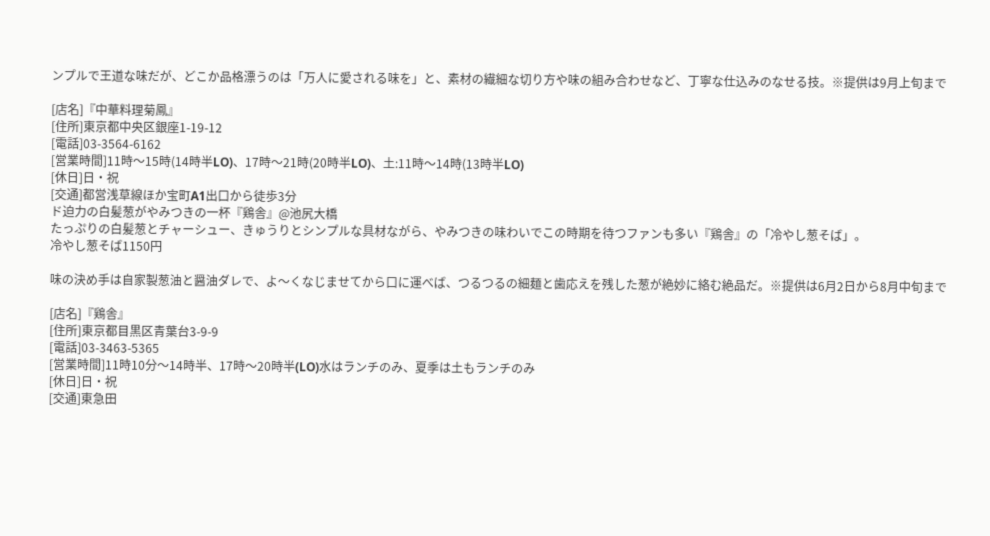ンプルで王道な味だが、どこか品格漂うのは「万人に愛される味を」と、素材の繊細な切り方や味の組み合わせなど、丁寧な仕込みのなせる技。※提供は9月上旬まで

[店名]『中華料理菊鳳』
[住所]東京都中央区銀座1-19-12
[電話]03-3564-6162
[営業時間]11時〜15時(14時半LO)、17時〜21時(20時半LO)、土:11時〜14時(13時半LO)
[休日]日・祝
[交通]都営浅草線ほか宝町A1出口から徒歩3分
ド迫力の白髪葱がやみつきの一杯『鶏舎』@池尻大橋
たっぷりの白髪葱とチャーシュー、きゅうりとシンプルな具材ながら、やみつきの味わいでこの時期を待つファンも多い『鶏舎』の「冷やし葱そば」。
冷やし葱そば1150円

味の決め手は自家製葱油と醤油ダレで、よ〜くなじませてから口に運べば、つるつるの細麺と歯応えを残した葱が絶妙に絡む絶品だ。※提供は6月2日から8月中旬まで

[店名]『鶏舎』
[住所]東京都目黒区青葉台3-9-9
[電話]03-3463-5365
[営業時間]11時10分〜14時半、17時〜20時半(LO)水はランチのみ、夏季は土もランチのみ
[休日]日・祝
[交通]東急田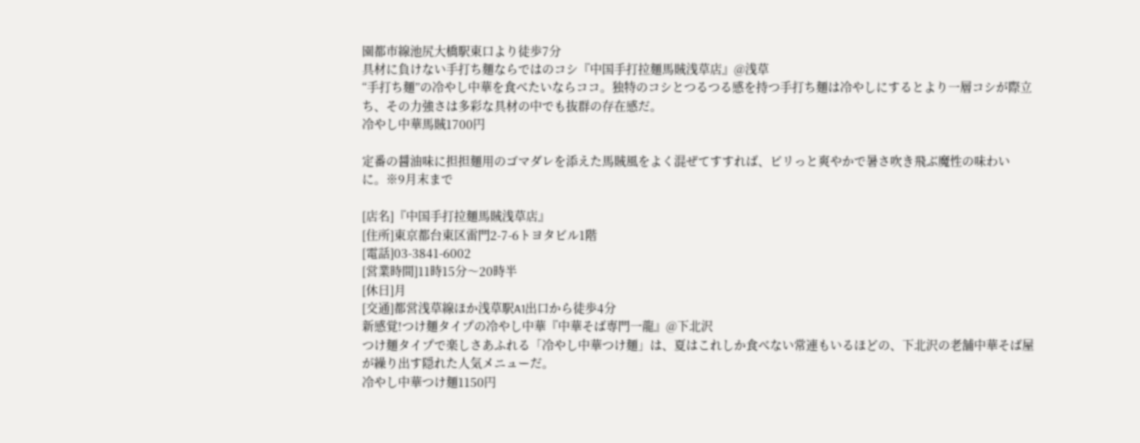園都市線池尻大橋駅東口より徒歩7分
具材に負けない手打ち麺ならではのコシ『中国手打拉麺馬賊浅草店』@浅草
“手打ち麺”の冷やし中華を食べたいならココ。独特のコシとつるつる感を持つ手打ち麺は冷やしにするとより一層コシが際立ち、その力強さは多彩な具材の中でも抜群の存在感だ。
冷やし中華馬賊1700円

定番の醤油味に担担麺用のゴマダレを添えた馬賊風をよく混ぜてすすれば、ピリっと爽やかで暑さ吹き飛ぶ魔性の味わいに。※9月末まで

[店名]『中国手打拉麺馬賊浅草店』
[住所]東京都台東区雷門2-7-6トヨタビル1階
[電話]03-3841-6002
[営業時間]11時15分〜20時半
[休日]月
[交通]都営浅草線ほか浅草駅A1出口から徒歩4分
新感覚!つけ麺タイプの冷やし中華『中華そば専門一龍』@下北沢
つけ麺タイプで楽しさあふれる「冷やし中華つけ麺」は、夏はこれしか食べない常連もいるほどの、下北沢の老舗中華そば屋が繰り出す隠れた人気メニューだ。
冷やし中華つけ麺1150円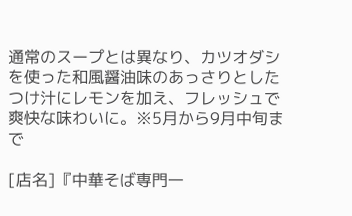通常のスープとは異なり、カツオダシを使った和風醤油味のあっさりとしたつけ汁にレモンを加え、フレッシュで爽快な味わいに。※5月から9月中旬まで

[店名]『中華そば専門一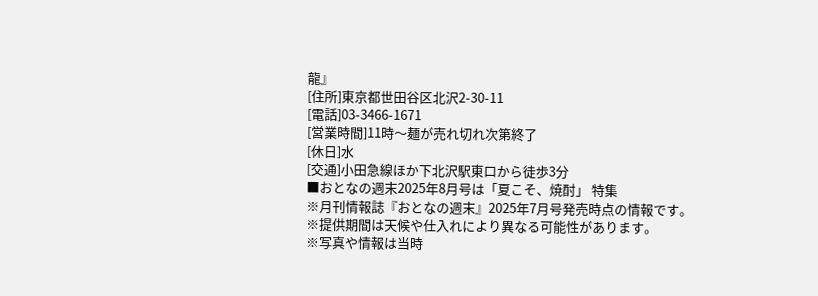龍』
[住所]東京都世田谷区北沢2-30-11
[電話]03-3466-1671
[営業時間]11時〜麺が売れ切れ次第終了
[休日]水
[交通]小田急線ほか下北沢駅東口から徒歩3分
■おとなの週末2025年8月号は「夏こそ、焼酎」 特集
※月刊情報誌『おとなの週末』2025年7月号発売時点の情報です。
※提供期間は天候や仕入れにより異なる可能性があります。
※写真や情報は当時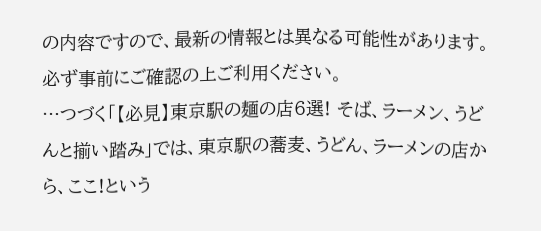の内容ですので、最新の情報とは異なる可能性があります。必ず事前にご確認の上ご利用ください。
…つづく「【必見】東京駅の麺の店6選! そば、ラーメン、うどんと揃い踏み」では、東京駅の蕎麦、うどん、ラーメンの店から、ここ!という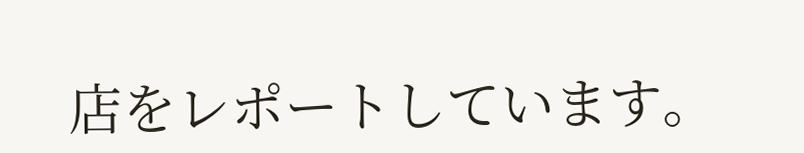店をレポートしています。